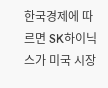한국경제에 따르면 SK하이닉스가 미국 시장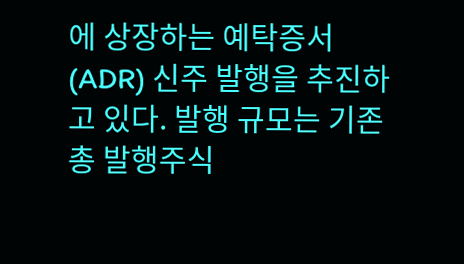에 상장하는 예탁증서(ADR) 신주 발행을 추진하고 있다. 발행 규모는 기존 총 발행주식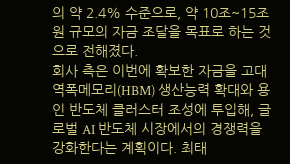의 약 2.4% 수준으로, 약 10조~15조원 규모의 자금 조달을 목표로 하는 것으로 전해졌다.
회사 측은 이번에 확보한 자금을 고대역폭메모리(HBM) 생산능력 확대와 용인 반도체 클러스터 조성에 투입해, 글로벌 AI 반도체 시장에서의 경쟁력을 강화한다는 계획이다. 최태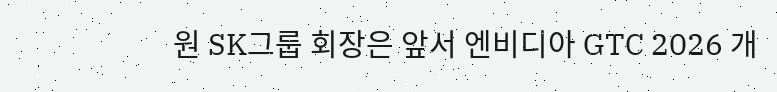원 SK그룹 회장은 앞서 엔비디아 GTC 2026 개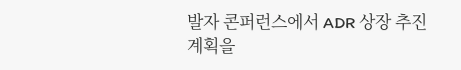발자 콘퍼런스에서 ADR 상장 추진 계획을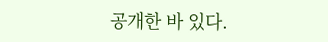공개한 바 있다.